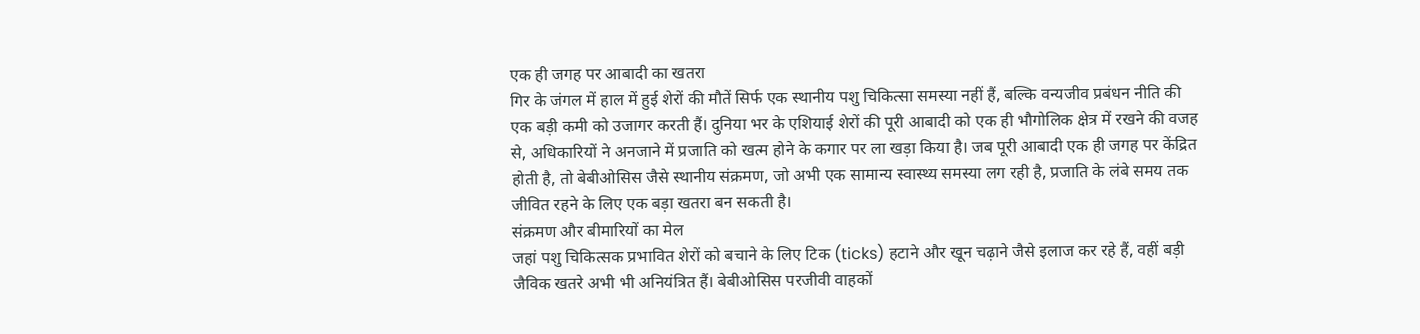एक ही जगह पर आबादी का खतरा
गिर के जंगल में हाल में हुई शेरों की मौतें सिर्फ एक स्थानीय पशु चिकित्सा समस्या नहीं हैं, बल्कि वन्यजीव प्रबंधन नीति की एक बड़ी कमी को उजागर करती हैं। दुनिया भर के एशियाई शेरों की पूरी आबादी को एक ही भौगोलिक क्षेत्र में रखने की वजह से, अधिकारियों ने अनजाने में प्रजाति को खत्म होने के कगार पर ला खड़ा किया है। जब पूरी आबादी एक ही जगह पर केंद्रित होती है, तो बेबीओसिस जैसे स्थानीय संक्रमण, जो अभी एक सामान्य स्वास्थ्य समस्या लग रही है, प्रजाति के लंबे समय तक जीवित रहने के लिए एक बड़ा खतरा बन सकती है।
संक्रमण और बीमारियों का मेल
जहां पशु चिकित्सक प्रभावित शेरों को बचाने के लिए टिक (ticks) हटाने और खून चढ़ाने जैसे इलाज कर रहे हैं, वहीं बड़ी जैविक खतरे अभी भी अनियंत्रित हैं। बेबीओसिस परजीवी वाहकों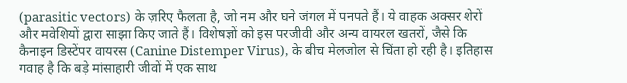(parasitic vectors) के ज़रिए फैलता है, जो नम और घने जंगल में पनपते हैं। ये वाहक अक्सर शेरों और मवेशियों द्वारा साझा किए जाते हैं। विशेषज्ञों को इस परजीवी और अन्य वायरल खतरों, जैसे कि कैनाइन डिस्टेंपर वायरस (Canine Distemper Virus), के बीच मेलजोल से चिंता हो रही है। इतिहास गवाह है कि बड़े मांसाहारी जीवों में एक साथ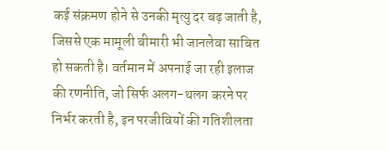कई संक्रमण होने से उनकी मृत्यु दर बढ़ जाती है, जिससे एक मामूली बीमारी भी जानलेवा साबित हो सकती है। वर्तमान में अपनाई जा रही इलाज की रणनीति, जो सिर्फ अलग-थलग करने पर निर्भर करती है, इन परजीवियों की गतिशीलता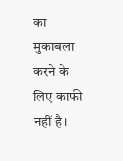का मुकाबला करने के लिए काफी नहीं है।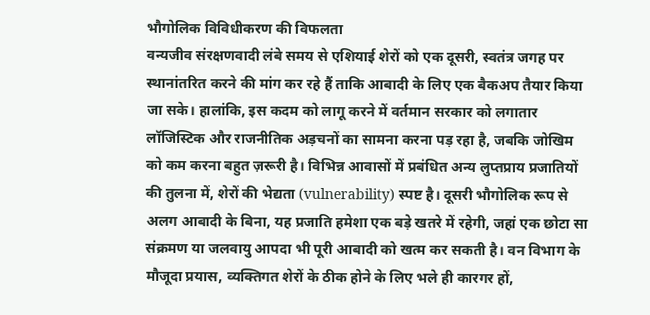भौगोलिक विविधीकरण की विफलता
वन्यजीव संरक्षणवादी लंबे समय से एशियाई शेरों को एक दूसरी, स्वतंत्र जगह पर स्थानांतरित करने की मांग कर रहे हैं ताकि आबादी के लिए एक बैकअप तैयार किया जा सके। हालांकि, इस कदम को लागू करने में वर्तमान सरकार को लगातार लॉजिस्टिक और राजनीतिक अड़चनों का सामना करना पड़ रहा है, जबकि जोखिम को कम करना बहुत ज़रूरी है। विभिन्न आवासों में प्रबंधित अन्य लुप्तप्राय प्रजातियों की तुलना में, शेरों की भेद्यता (vulnerability) स्पष्ट है। दूसरी भौगोलिक रूप से अलग आबादी के बिना, यह प्रजाति हमेशा एक बड़े खतरे में रहेगी, जहां एक छोटा सा संक्रमण या जलवायु आपदा भी पूरी आबादी को खत्म कर सकती है। वन विभाग के मौजूदा प्रयास, व्यक्तिगत शेरों के ठीक होने के लिए भले ही कारगर हों,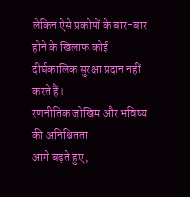लेकिन ऐसे प्रकोपों के बार-बार होने के खिलाफ कोई दीर्घकालिक सुरक्षा प्रदान नहीं करते हैं।
रणनीतिक जोखिम और भविष्य की अनिश्चितता
आगे बढ़ते हुए,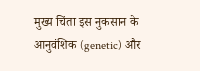मुख्य चिंता इस नुकसान के आनुवंशिक (genetic) और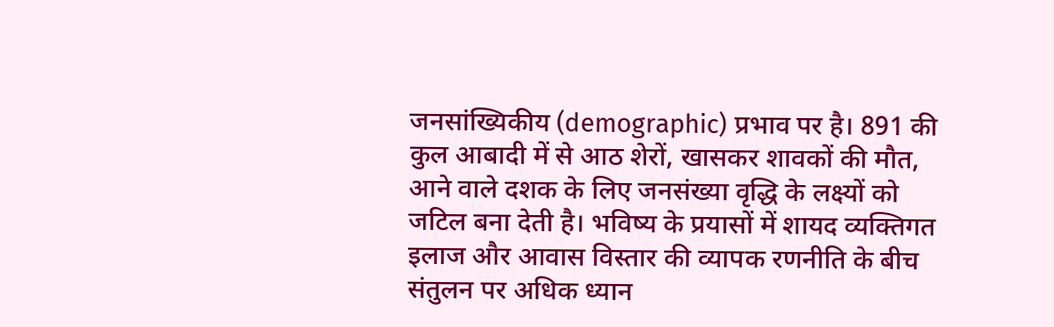जनसांख्यिकीय (demographic) प्रभाव पर है। 891 की कुल आबादी में से आठ शेरों, खासकर शावकों की मौत, आने वाले दशक के लिए जनसंख्या वृद्धि के लक्ष्यों को जटिल बना देती है। भविष्य के प्रयासों में शायद व्यक्तिगत इलाज और आवास विस्तार की व्यापक रणनीति के बीच संतुलन पर अधिक ध्यान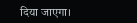दिया जाएगा।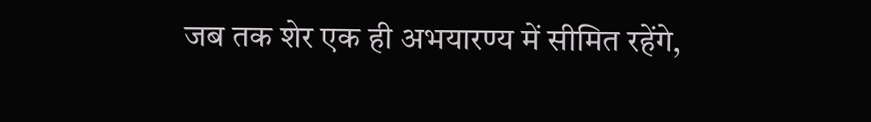जब तक शेर एक ही अभयारण्य में सीमित रहेंगे,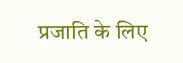प्रजाति के लिए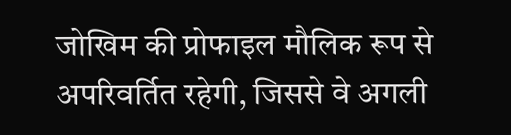जोखिम की प्रोफाइल मौलिक रूप से अपरिवर्तित रहेगी, जिससे वे अगली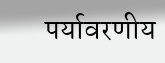पर्यावरणीय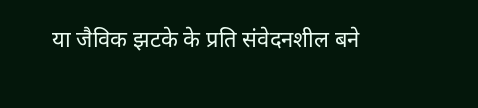या जैविक झटके के प्रति संवेदनशील बने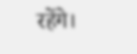रहेंगे।